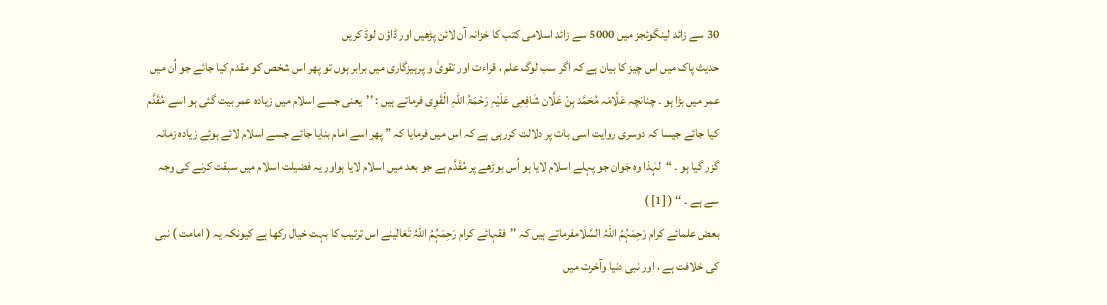30 سے زائد لینگوئجز میں 5000 سے زائد اسلامی کتب کا خزانہ آن لائن پڑھیں اور ڈاؤن لوڈ کریں
حدیث پاک میں اس چیز کا بیان ہے کہ اگر سب لوگ علم ، قراءت اور تقویٰ و پرہیزگاری میں برابر ہوں تو پھر اس شخص کو مقدم کیا جائے جو اُن میں عمر میں بڑا ہو ۔ چنانچہ عَلَّامَہ مُحَمَّد بِنْ عَلَّان شَافِعِی عَلَیْہِ رَحْمَۃُ اللہِ الْقَوِی فرماتے ہیں : ’’یعنی جسے اسلام میں زیادہ عمر بیت گئی ہو اسے مُقَدَّم کیا جائے جیسا کہ دوسری روایت اسی بات پر دلالت کررہی ہے کہ اس میں فرمایا کہ ” پھر اسے امام بنایا جائے جسے اسلام لائے ہوئے زیادہ زمانہ گزر گیا ہو ۔ “لہٰذا وہ جَوان جو پہلے اسلام لایا ہو اُس بوڑھے پر مُقَدَّم ہے جو بعد میں اسلام لایا ہواور یہ فضیلت اسلام میں سبقت کرنے کی وجہ سے ہے ۔ ‘‘ ( [1] )
بعض علمائے کرام رَحِمَہُمُ اللہُ السَّلَامفرماتے ہیں کہ ’’فقہائے کرام رَحِمَہُمُ اللہُ تَعَالٰینے اس ترتیب کا بہت خیال رکھا ہے کیونکہ یہ ( امامت ) نبی کی خلافت ہے ، اور نبی دنیا وآخرت میں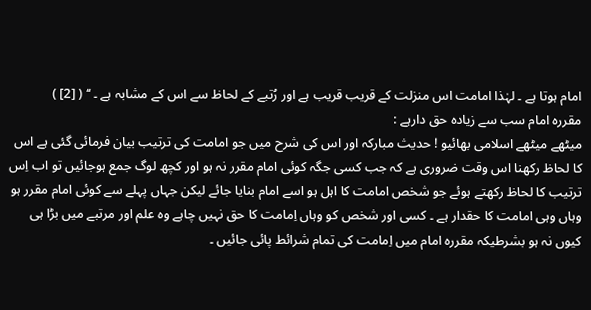امام ہوتا ہے ۔ لہٰذا امامت اس منزلت کے قریب قریب ہے اور رُتبے کے لحاظ سے اس کے مشابہ ہے ۔ ‘‘ ( [2] )
مقررہ امام سب سے زیادہ حق دارہے :
میٹھے میٹھے اسلامی بھائیو ! حدیث مبارکہ اور اس کی شرح میں جو امامت کی ترتیب بیان فرمائی گئی ہے اس کا لحاظ رکھنا اس وقت ضروری ہے کہ جب کسی جگہ کوئی امام مقرر نہ ہو اور کچھ لوگ جمع ہوجائیں تو اب اِس ترتیب کا لحاظ رکھتے ہوئے جو شخص امامت کا اہل ہو اسے امام بنایا جائے لیکن جہاں پہلے سے کوئی امام مقرر ہو وہاں وہی امامت کا حقدار ہے ۔ کسی اور شخص کو وہاں اِمامت کا حق نہیں چاہے وہ علم اور مرتبے میں بڑا ہی کیوں نہ ہو بشرطیکہ مقررہ امام میں اِمامت کی تمام شرائط پائی جائیں ۔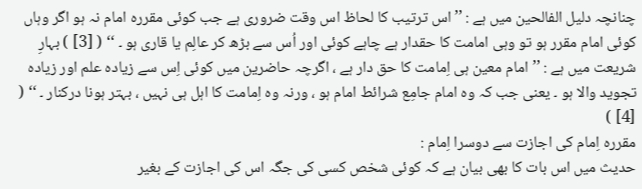چنانچہ دلیل الفالحین میں ہے : ’’اس ترتیب کا لحاظ اس وقت ضروری ہے جب کوئی مقررہ امام نہ ہو اگر وہاں کوئی امام مقرر ہو تو وہی امامت کا حقدار ہے چاہے کوئی اور اُس سے بڑھ کر عالِم یا قاری ہو ۔ ‘‘ ( [3] ) بہارِ شریعت میں ہے : ’’امام معین ہی اِمامت کا حق دار ہے ، اگرچہ حاضرین میں کوئی اِس سے زیادہ علم اور زیادہ تجوید والا ہو ۔ یعنی جب کہ وہ امام جامِع شرائط امام ہو ، ورنہ وہ اِمامت کا اہل ہی نہیں ، بہتر ہونا درکنار ۔ ‘‘ ( [4] )
مقررہ اِمام کی اجازت سے دوسرا اِمام :
حدیث میں اس بات کا بھی بیان ہے کہ کوئی شخص کسی کی جگہ اس کی اجازت کے بغیر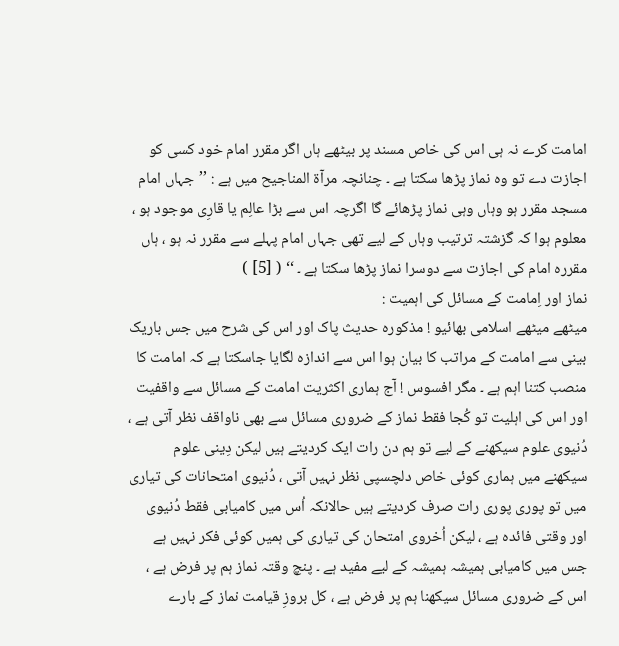امامت کرے نہ ہی اس کی خاص مسند پر بیٹھے ہاں اگر مقرر امام خود کسی کو اجازت دے تو وہ نماز پڑھا سکتا ہے ۔ چنانچہ مرآۃ المناجیح میں ہے : ’’جہاں امام مسجد مقرر ہو وہاں وہی نماز پڑھائے گا اگرچہ اس سے بڑا عالِم یا قارِی موجود ہو ، معلوم ہوا کہ گزشتہ ترتیب وہاں کے لیے تھی جہاں امام پہلے سے مقرر نہ ہو ، ہاں مقررہ امام کی اجازت سے دوسرا نماز پڑھا سکتا ہے ۔ ‘‘ ( [5] )
نماز اور اِمامت کے مسائل کی اہمیت :
میٹھے میٹھے اسلامی بھائیو ! مذکورہ حدیث پاک اور اس کی شرح میں جس باریک بینی سے امامت کے مراتب کا بیان ہوا اس سے اندازہ لگایا جاسکتا ہے کہ امامت کا منصب کتنا اہم ہے ۔ مگر افسوس ! آج ہماری اکثریت امامت کے مسائل سے واقفیت اور اس کی اہلیت تو کُجا فقط نماز کے ضروری مسائل سے بھی ناواقف نظر آتی ہے ، دُنیوی علوم سیکھنے کے لیے تو ہم دن رات ایک کردیتے ہیں لیکن دِینی علوم سیکھنے میں ہماری کوئی خاص دلچسپی نظر نہیں آتی ، دُنیوی امتحانات کی تیاری میں تو پوری پوری رات صرف کردیتے ہیں حالانکہ اُس میں کامیابی فقط دُنیوی اور وقتی فائدہ ہے ، لیکن اُخروی امتحان کی تیاری کی ہمیں کوئی فکر نہیں ہے جس میں کامیابی ہمیشہ ہمیشہ کے لیے مفید ہے ۔ پنچ وقتہ نماز ہم پر فرض ہے ، اس کے ضروری مسائل سیکھنا ہم پر فرض ہے ، کل بروزِ قیامت نماز کے بارے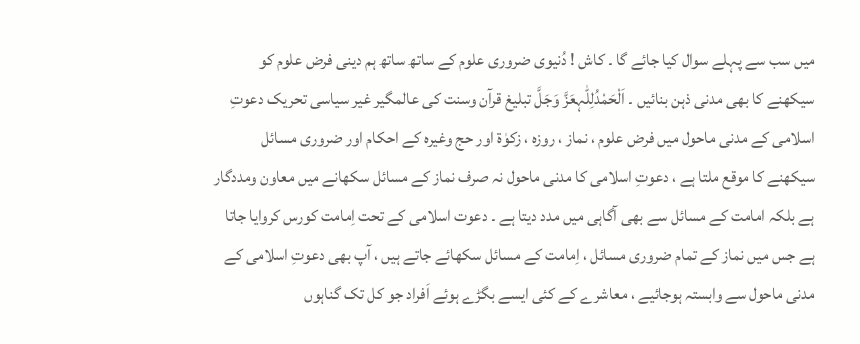میں سب سے پہلے سوال کیا جائے گا ۔ کاش ! دُنیوی ضروری علوم کے ساتھ ساتھ ہم دینی فرض علوم کو سیکھنے کا بھی مدنی ذہن بنائیں ۔ اَلْحَمْدُلِلّٰہعَزَّ وَجَلَّ تبلیغ قرآن وسنت کی عالمگیر غیر سیاسی تحریک دعوتِ اسلامی کے مدنی ماحول میں فرض علوم ، نماز ، روزہ ، زکوٰۃ اور حج وغیرہ کے احکام اور ضروری مسائل سیکھنے کا موقع ملتا ہے ، دعوتِ اسلامی کا مدنی ماحول نہ صرف نماز کے مسائل سکھانے میں معاون ومددگار ہے بلکہ امامت کے مسائل سے بھی آگاہی میں مدد دیتا ہے ۔ دعوت اسلامی کے تحت اِمامت کورس کروایا جاتا ہے جس میں نماز کے تمام ضروری مسائل ، اِمامت کے مسائل سکھائے جاتے ہیں ، آپ بھی دعوتِ اسلامی کے مدنی ماحول سے وابستہ ہوجائیے ، معاشرے کے کئی ایسے بگڑے ہوئے اَفراد جو کل تک گناہوں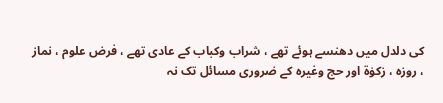کی دلدل میں دھنسے ہوئے تھے ، شراب وکباب کے عادی تھے ، فرض علوم ، نماز ، روزہ ، زکوٰۃ اور حج وغیرہ کے ضروری مسائل تک نہ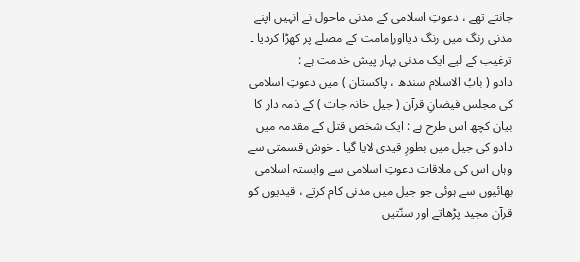جانتے تھے ، دعوتِ اسلامی کے مدنی ماحول نے انہیں اپنے مدنی رنگ میں رنگ دیااوراِمامت کے مصلے پر کھڑا کردیا ۔ ترغیب کے لیے ایک مدنی بہار پیش خدمت ہے :
دادو ( بابُ الاسلام سندھ ، پاکستان ) میں دعوتِ اسلامی کی مجلس فیضانِ قرآن ( جیل خانہ جات ) کے ذمہ دار کا بیان کچھ اس طرح ہے : ایک شخص قتل کے مقدمہ میں دادو کی جیل میں بطورِ قیدی لایا گیا ۔ خوش قسمتی سے وہاں اس کی ملاقات دعوتِ اسلامی سے وابستہ اسلامی بھائیوں سے ہوئی جو جیل میں مدنی کام کرتے ، قیدیوں کو قرآن مجید پڑھاتے اور سنّتیں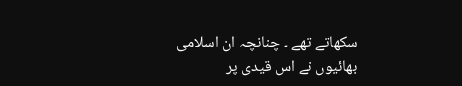سکھاتے تھے ۔ چنانچہ ان اسلامی بھائیوں نے اس قیدی پر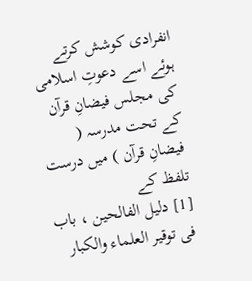انفرادی کوشش کرتے ہوئے اسے دعوتِ اسلامی کی مجلس فیضانِ قرآن کے تحت مدرسہ ( فیضانِ قرآن ) میں درست تلفظ کے
[1] دلیل الفالحین ، باب فی توقیر العلماء والکبار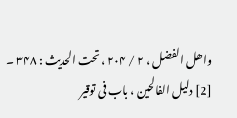واھل الفضل ، ۲ / ۲۰۴ ، تحت الحدیث : ۳۴۸ ۔
[2] دلیل الفالحین ، باب فی توقیر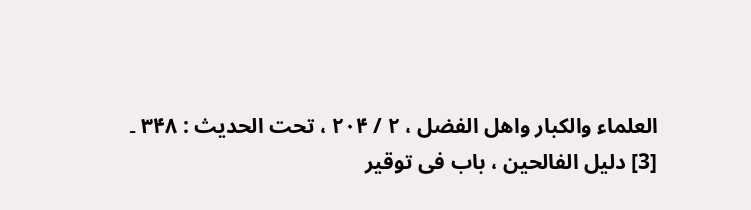العلماء والکبار واھل الفضل ، ۲ / ۲۰۴ ، تحت الحدیث : ۳۴۸ ۔
[3] دلیل الفالحین ، باب فی توقیر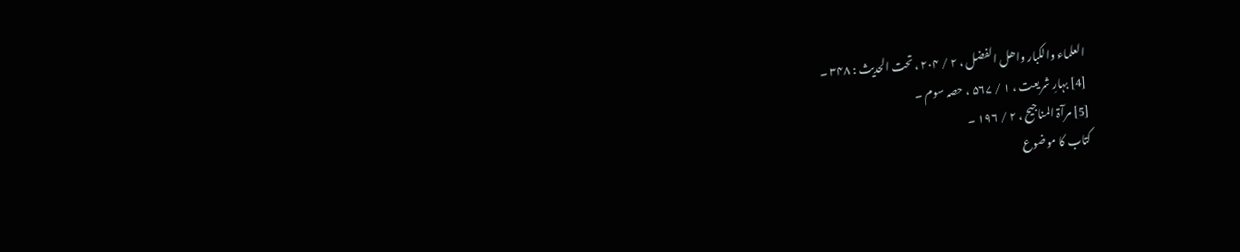العلماء والکبار واھل الفضل ، ۲ / ۲۰۴ ، تحت الحدیث : ۳۴۸ ۔
[4] بہارِ شریعت ، ۱ / ۵۶۷ ، حصہ سوم ۔
[5] مرآۃ المناجیح ، ۲ / ۱۹۶ ۔
کتاب کا موضوع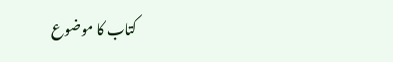کتاب کا موضوع